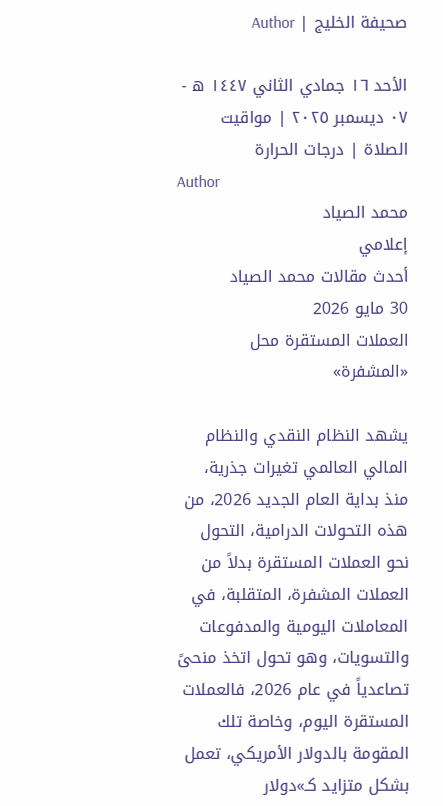صحيفة الخليج | Author

الأحد ١٦ جمادي الثاني ١٤٤٧ ه - ٠٧ ديسمبر ٢٠٢٥ | مواقيت الصلاة | درجات الحرارة
Author
محمد الصياد
إعلامي
أحدث مقالات محمد الصياد
30 مايو 2026
العملات المستقرة محل «المشفرة»

يشهد النظام النقدي والنظام المالي العالمي تغيرات جذرية، منذ بداية العام الجديد 2026، من هذه التحولات الدرامية، التحول نحو العملات المستقرة بدلاً من العملات المشفرة، المتقلبة، في المعاملات اليومية والمدفوعات والتسويات، وهو تحول اتخذ منحىً تصاعدياً في عام 2026، فالعملات المستقرة اليوم، وخاصة تلك المقومة بالدولار الأمريكي، تعمل بشكل متزايد كـ»دولار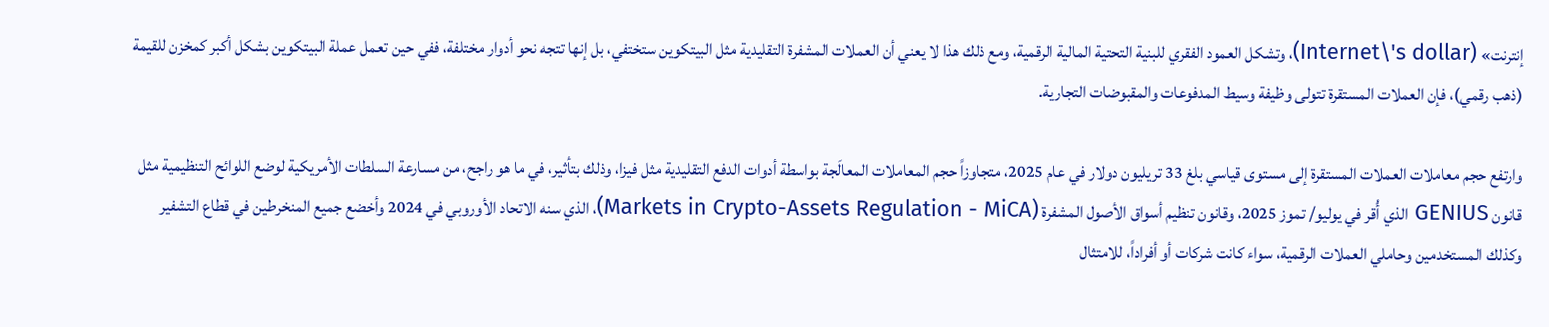إنترنت» (Internet\'s dollar)، وتشكل العمود الفقري للبنية التحتية المالية الرقمية، ومع ذلك هذا لا يعني أن العملات المشفرة التقليدية مثل البيتكوين ستختفي، بل إنها تتجه نحو أدوار مختلفة، ففي حين تعمل عملة البيتكوين بشكل أكبر كمخزن للقيمة (ذهب رقمي)، فإن العملات المستقرة تتولى وظيفة وسيط المدفوعات والمقبوضات التجارية.

وارتفع حجم معاملات العملات المستقرة إلى مستوى قياسي بلغ 33 تريليون دولار في عام 2025، متجاوزاً حجم المعاملات المعالَجة بواسطة أدوات الدفع التقليدية مثل فيزا، وذلك بتأثير، في ما هو راجح، من مسارعة السلطات الأمريكية لوضع اللوائح التنظيمية مثل قانون GENIUS الذي أُقر في يوليو/ تموز 2025، وقانون تنظيم أسواق الأصول المشفرة (Markets in Crypto-Assets Regulation - MiCA)، الذي سنه الاتحاد الأوروبي في 2024 وأخضع جميع المنخرطين في قطاع التشفير وكذلك المستخدمين وحاملي العملات الرقمية، سواء كانت شركات أو أفراداً، للامتثال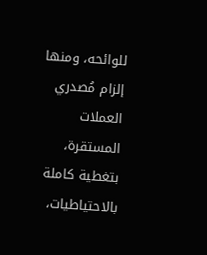للوائحه، ومنها إلزام مُصدري العملات المستقرة، بتغطية كاملة بالاحتياطيات،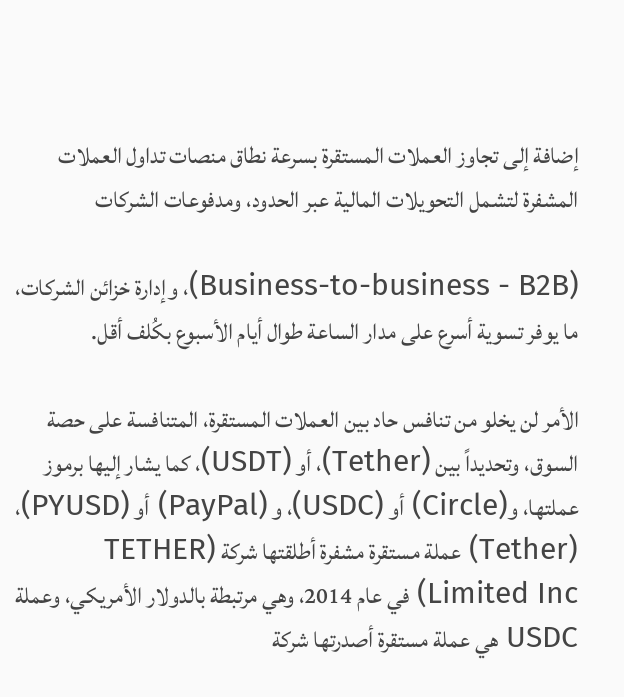إضافة إلى تجاوز العملات المستقرة بسرعة نطاق منصات تداول العملات المشفرة لتشمل التحويلات المالية عبر الحدود، ومدفوعات الشركات

(Business-to-business - B2B)، وإدارة خزائن الشركات، ما يوفر تسوية أسرع على مدار الساعة طوال أيام الأسبوع بكُلف أقل.

الأمر لن يخلو من تنافس حاد بين العملات المستقرة، المتنافسة على حصة السوق، وتحديداً بين (Tether)، أو (USDT)، كما يشار إليها برموز عملتها، و(Circle) أو (USDC)، و (PayPal) أو (PYUSD)، (Tether) عملة مستقرة مشفرة أطلقتها شركة (TETHER Limited Inc) في عام 2014، وهي مرتبطة بالدولار الأمريكي، وعملة USDC هي عملة مستقرة أصدرتها شركة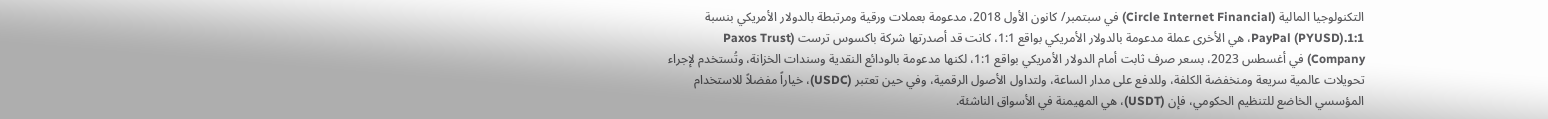التكنولوجيا المالية (Circle Internet Financial) في سبتمبر/ كانون الأول 2018، مدعومة بعملات ورقية ومرتبطة بالدولار الأمريكي بنسبة 1:1.PayPal (PYUSD)، هي الأخرى عملة مدعومة بالدولار الأمريكي بواقع 1:1، كانت قد أصدرتها شركة باكسوس ترست (Paxos Trust Company) في أغسطس 2023، بسعر صرف ثابت أمام الدولار الأمريكي بواقع 1:1، لكنها مدعومة بالودائع النقدية وسندات الخزانة، وتُستخدم لإجراء تحويلات عالمية سريعة ومنخفضة الكلفة، وللدفع على مدار الساعة، ولتداول الأصول الرقمية، وفي حين تعتبر (USDC)، خياراً مفضلاً للاستخدام المؤسسي الخاضع للتنظيم الحكومي، فإن (USDT)، هي المهيمنة في الأسواق الناشئة.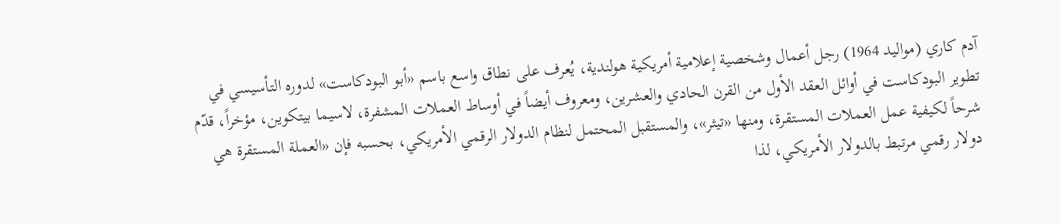آدم كاري (مواليد 1964) رجل أعمال وشخصية إعلامية أمريكية هولندية، يُعرف على نطاق واسع باسم «أبو البودكاست» لدوره التأسيسي في تطوير البودكاست في أوائل العقد الأول من القرن الحادي والعشرين، ومعروف أيضاً في أوساط العملات المشفرة، لاسيما بيتكوين، مؤخراً، قدّم شرحاً لكيفية عمل العملات المستقرة، ومنها «تيثر»، والمستقبل المحتمل لنظام الدولار الرقمي الأمريكي، بحسبه فإن «العملة المستقرة هي دولار رقمي مرتبط بالدولار الأمريكي، لذا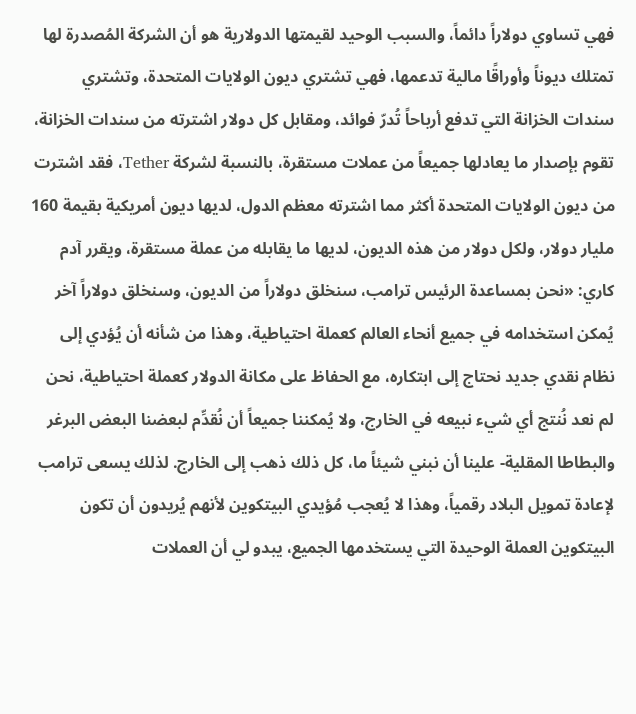فهي تساوي دولاراً دائماً، والسبب الوحيد لقيمتها الدولارية هو أن الشركة المُصدرة لها تمتلك ديوناً وأوراقًا مالية تدعمها، فهي تشتري ديون الولايات المتحدة، وتشتري سندات الخزانة التي تدفع أرباحاً تُدرّ فوائد، ومقابل كل دولار اشترته من سندات الخزانة، تقوم بإصدار ما يعادلها جميعاً من عملات مستقرة، بالنسبة لشركة Tether، فقد اشترت من ديون الولايات المتحدة أكثر مما اشترته معظم الدول، لديها ديون أمريكية بقيمة 160 مليار دولار، ولكل دولار من هذه الديون، لديها ما يقابله من عملة مستقرة، ويقرر آدم كاري: «نحن بمساعدة الرئيس ترامب، سنخلق دولاراً من الديون، وسنخلق دولاراً آخر يُمكن استخدامه في جميع أنحاء العالم كعملة احتياطية، وهذا من شأنه أن يُؤدي إلى نظام نقدي جديد نحتاج إلى ابتكاره، مع الحفاظ على مكانة الدولار كعملة احتياطية، نحن لم نعد نُنتج أي شيء نبيعه في الخارج، ولا يُمكننا جميعاً أن نُقدِّم لبعضنا البعض البرغر والبطاطا المقلية- علينا أن نبني شيئاً ما، كل ذلك ذهب إلى الخارج. لذلك يسعى ترامب لإعادة تمويل البلاد رقمياً، وهذا لا يُعجب مُؤيدي البيتكوين لأنهم يُريدون أن تكون البيتكوين العملة الوحيدة التي يستخدمها الجميع، يبدو لي أن العملات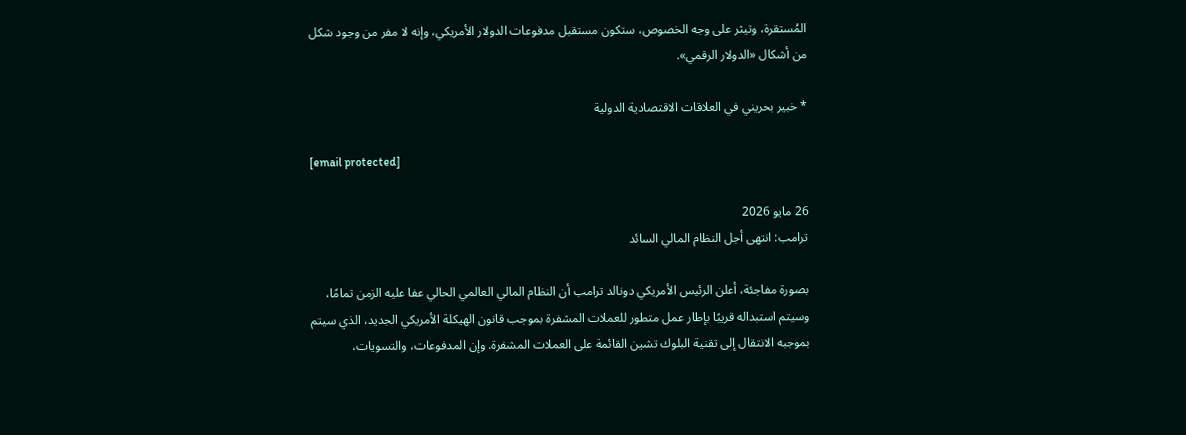المُستقرة، وتيثر على وجه الخصوص، ستكون مستقبل مدفوعات الدولار الأمريكي، وإنه لا مفر من وجود شكل من أشكال «الدولار الرقمي».

* خبير بحريني في العلاقات الاقتصادية الدولية

[email protected]

26 مايو 2026
ترامب: انتهى أجل النظام المالي السائد

بصورة مفاجئة، أعلن الرئيس الأمريكي دونالد ترامب أن النظام المالي العالمي الحالي عفا عليه الزمن تمامًا، وسيتم استبداله قريبًا بإطار عمل متطور للعملات المشفرة بموجب قانون الهيكلة الأمريكي الجديد، الذي سيتم بموجبه الانتقال إلى تقنية البلوك تشين القائمة على العملات المشفرة. وإن المدفوعات، والتسويات،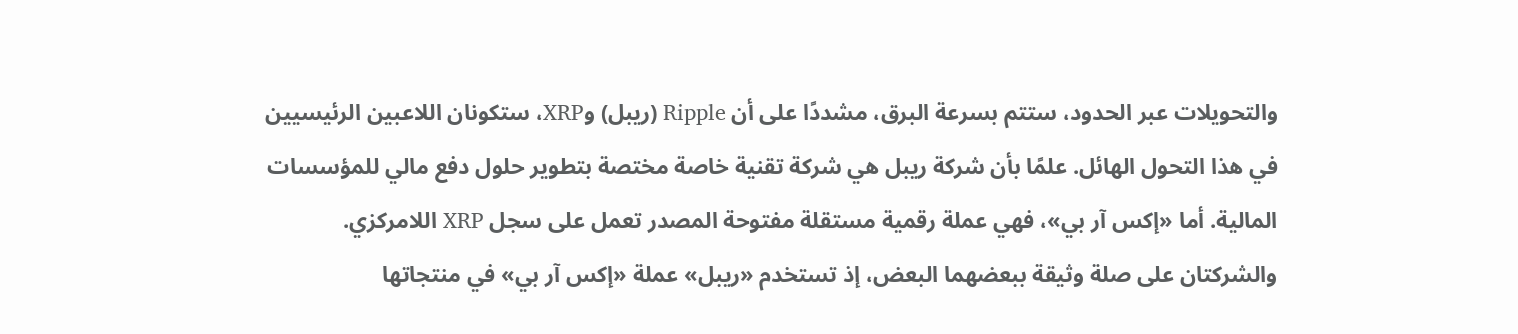والتحويلات عبر الحدود، ستتم بسرعة البرق، مشددًا على أن Ripple (ريبل) وXRP، ستكونان اللاعبين الرئيسيين في هذا التحول الهائل. علمًا بأن شركة ريبل هي شركة تقنية خاصة مختصة بتطوير حلول دفع مالي للمؤسسات المالية. أما «إكس آر بي»، فهي عملة رقمية مستقلة مفتوحة المصدر تعمل على سجل XRP اللامركزي. والشركتان على صلة وثيقة ببعضهما البعض، إذ تستخدم «ريبل» عملة «إكس آر بي» في منتجاتها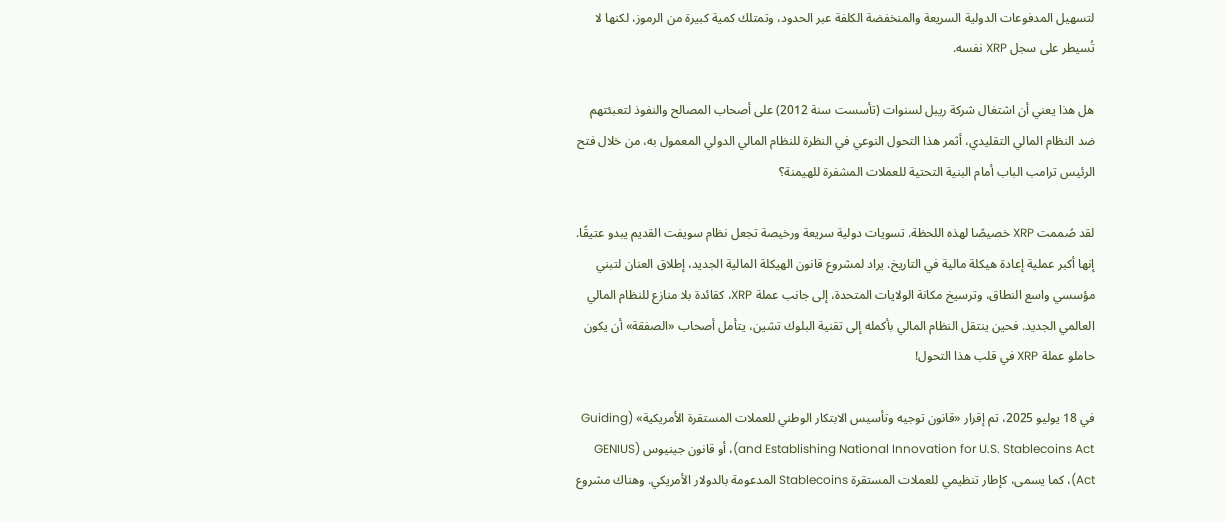لتسهيل المدفوعات الدولية السريعة والمنخفضة الكلفة عبر الحدود، وتمتلك كمية كبيرة من الرموز، لكنها لا تُسيطر على سجل XRP نفسه.

هل هذا يعني أن اشتغال شركة ريبل لسنوات (تأسست سنة 2012) على أصحاب المصالح والنفوذ لتعبئتهم ضد النظام المالي التقليدي، أثمر هذا التحول النوعي في النظرة للنظام المالي الدولي المعمول به، من خلال فتح الرئيس ترامب الباب أمام البنية التحتية للعملات المشفرة للهيمنة؟

لقد صُممت XRP خصيصًا لهذه اللحظة. تسويات دولية سريعة ورخيصة تجعل نظام سويفت القديم يبدو عتيقًا. إنها أكبر عملية إعادة هيكلة مالية في التاريخ. يراد لمشروع قانون الهيكلة المالية الجديد، إطلاق العنان لتبني مؤسسي واسع النطاق، وترسيخ مكانة الولايات المتحدة، إلى جانب عملة XRP، كقائدة بلا منازع للنظام المالي العالمي الجديد. فحين ينتقل النظام المالي بأكمله إلى تقنية البلوك تشين، يتأمل أصحاب «الصفقة» أن يكون حاملو عملة XRP في قلب هذا التحول!

في 18 يوليو 2025، تم إقرار «قانون توجيه وتأسيس الابتكار الوطني للعملات المستقرة الأمريكية» (Guiding and Establishing National Innovation for U.S. Stablecoins Act)، أو قانون جينيوس (GENIUS Act)، كما يسمى، كإطار تنظيمي للعملات المستقرة Stablecoins المدعومة بالدولار الأمريكي. وهناك مشروع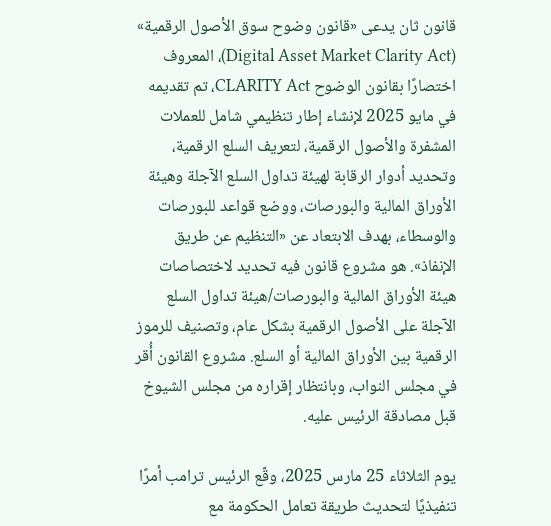قانون ثان يدعى «قانون وضوح سوق الأصول الرقمية» (Digital Asset Market Clarity Act)، المعروف اختصارًا بقانون الوضوح CLARITY Act، تم تقديمه في مايو 2025 لإنشاء إطار تنظيمي شامل للعملات المشفرة والأصول الرقمية، لتعريف السلع الرقمية، وتحديد أدوار الرقابة لهيئة تداول السلع الآجلة وهيئة الأوراق المالية والبورصات، ووضع قواعد للبورصات والوسطاء، بهدف الابتعاد عن «التنظيم عن طريق الإنفاذ». هو مشروع قانون فيه تحديد لاختصاصات هيئة الأوراق المالية والبورصات/هيئة تداول السلع الآجلة على الأصول الرقمية بشكل عام، وتصنيف للرموز الرقمية بين الأوراق المالية أو السلع. مشروع القانون أُقر في مجلس النواب، وبانتظار إقراره من مجلس الشيوخ قبل مصادقة الرئيس عليه.

يوم الثلاثاء 25 مارس 2025، وقّع الرئيس ترامب أمرًا تنفيذيًا لتحديث طريقة تعامل الحكومة مع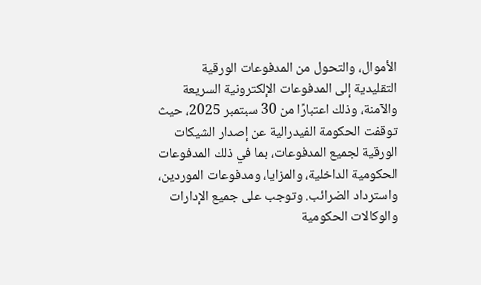الأموال، والتحول من المدفوعات الورقية التقليدية إلى المدفوعات الإلكترونية السريعة والآمنة، وذلك اعتبارًا من 30 سبتمبر 2025، حيث توقفت الحكومة الفيدرالية عن إصدار الشيكات الورقية لجميع المدفوعات، بما في ذلك المدفوعات الحكومية الداخلية، والمزايا، ومدفوعات الموردين، واسترداد الضرائب. وتوجب على جميع الإدارات والوكالات الحكومية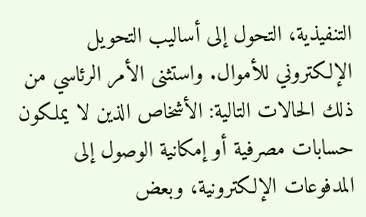التنفيذية، التحول إلى أساليب التحويل الإلكتروني للأموال. واستثنى الأمر الرئاسي من ذلك الحالات التالية: الأشخاص الذين لا يملكون حسابات مصرفية أو إمكانية الوصول إلى المدفوعات الإلكترونية، وبعض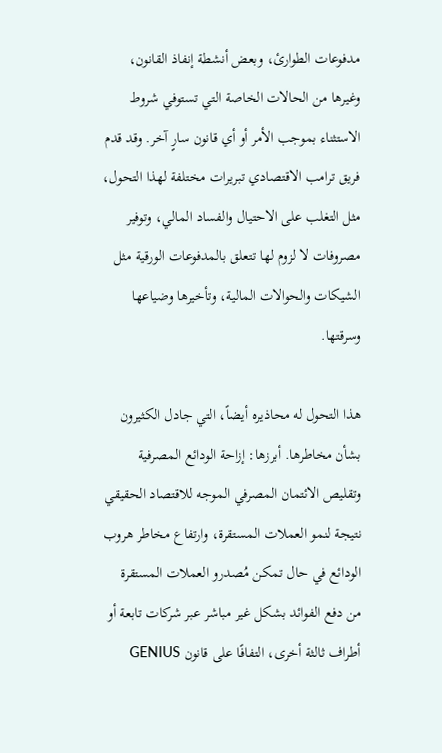مدفوعات الطوارئ، وبعض أنشطة إنفاذ القانون، وغيرها من الحالات الخاصة التي تستوفي شروط الاستثناء بموجب الأمر أو أي قانون سارٍ آخر. وقد قدم فريق ترامب الاقتصادي تبريرات مختلفة لهذا التحول، مثل التغلب على الاحتيال والفساد المالي، وتوفير مصروفات لا لزوم لها تتعلق بالمدفوعات الورقية مثل الشيكات والحوالات المالية، وتأخيرها وضياعها وسرقتها.

هذا التحول له محاذيره أيضاً، التي جادل الكثيرون بشأن مخاطرها. أبرزها: إزاحة الودائع المصرفية وتقليص الائتمان المصرفي الموجه للاقتصاد الحقيقي نتيجة لنمو العملات المستقرة، وارتفاع مخاطر هروب الودائع في حال تمكن مُصدرو العملات المستقرة من دفع الفوائد بشكل غير مباشر عبر شركات تابعة أو أطراف ثالثة أخرى، التفافًا على قانون GENIUS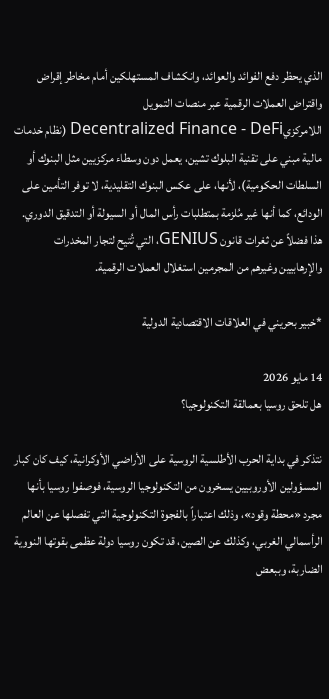الذي يحظر دفع الفوائد والعوائد، وانكشاف المستهلكين أمام مخاطر إقراض واقتراض العملات الرقمية عبر منصات التمويل اللامركزيDecentralized Finance - DeFi (نظام خدمات مالية مبني على تقنية البلوك تشين، يعمل دون وسطاء مركزيين مثل البنوك أو السلطات الحكومية)، لأنها، على عكس البنوك التقليدية، لا توفر التأمين على الودائع، كما أنها غير مُلزمة بمتطلبات رأس المال أو السيولة أو التدقيق الدوري. هذا فضلاً عن ثغرات قانون GENIUS، التي تُتيح لتجار المخدرات والإرهابيين وغيرهم من المجرمين استغلال العملات الرقمية.

*خبير بحريني في العلاقات الاقتصادية الدولية

14 مايو 2026
هل تلحق روسيا بعمالقة التكنولوجيا؟

نتذكر في بداية الحرب الأطلسية الروسية على الأراضي الأوكرانية، كيف كان كبار المسؤولين الأوروبيين يسخرون من التكنولوجيا الروسية، فوصفوا روسيا بأنها مجرد «محطة وقود»، وذلك اعتباراً بالفجوة التكنولوجية التي تفصلها عن العالم الرأسمالي الغربي، وكذلك عن الصين، قد تكون روسيا دولة عظمى بقوتها النووية الضاربة، وببعض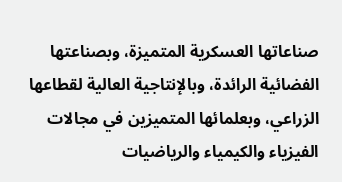صناعاتها العسكرية المتميزة، وبصناعتها الفضائية الرائدة، وبالإنتاجية العالية لقطاعها الزراعي، وبعلمائها المتميزين في مجالات الفيزياء والكيمياء والرياضيات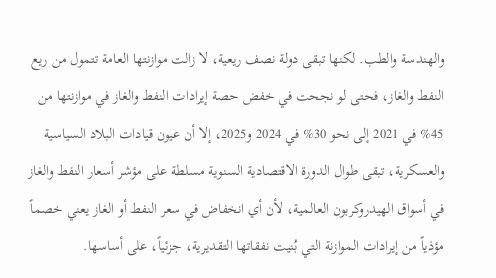والهندسة والطب. لكنها تبقى دولة نصف ريعية، لا زالت موازنتها العامة تتمول من ريع النفط والغاز، فحتى لو نجحت في خفض حصة إيرادات النفط والغاز في موازنتها من 45% في 2021 إلى نحو 30% في 2024 و2025، إلا أن عيون قيادات البلاد السياسية والعسكرية، تبقى طوال الدورة الاقتصادية السنوية مسلطة على مؤشر أسعار النفط والغاز في أسواق الهيدروكربون العالمية، لأن أي انخفاض في سعر النفط أو الغاز يعني خصماً مؤذياً من إيرادات الموازنة التي بُنيت نفقاتها التقديرية، جزئياً، على أساسها.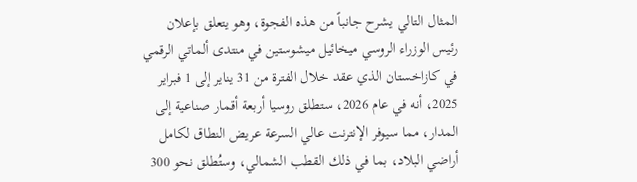المثال التالي يشرح جانباً من هذه الفجوة، وهو يتعلق بإعلان رئيس الوزراء الروسي ميخائيل ميشوستين في منتدى ألماتي الرقمي في كازاخستان الذي عقد خلال الفترة من 31 يناير إلى 1 فبراير 2025، أنه في عام 2026، ستطلق روسيا أربعة أقمار صناعية إلى المدار، مما سيوفر الإنترنت عالي السرعة عريض النطاق لكامل أراضي البلاد، بما في ذلك القطب الشمالي، وستُطلق نحو 300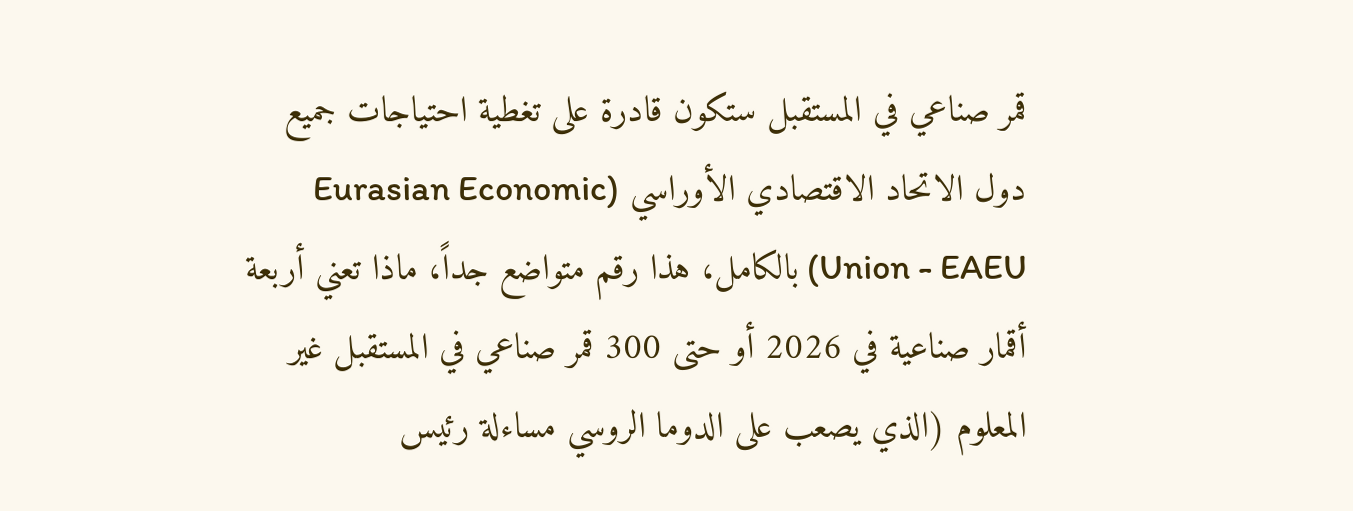قمر صناعي في المستقبل ستكون قادرة على تغطية احتياجات جميع دول الاتحاد الاقتصادي الأوراسي (Eurasian Economic Union - EAEU) بالكامل، هذا رقم متواضع جداً، ماذا تعني أربعة أقمار صناعية في 2026 أو حتى 300 قمر صناعي في المستقبل غير المعلوم (الذي يصعب على الدوما الروسي مساءلة رئيس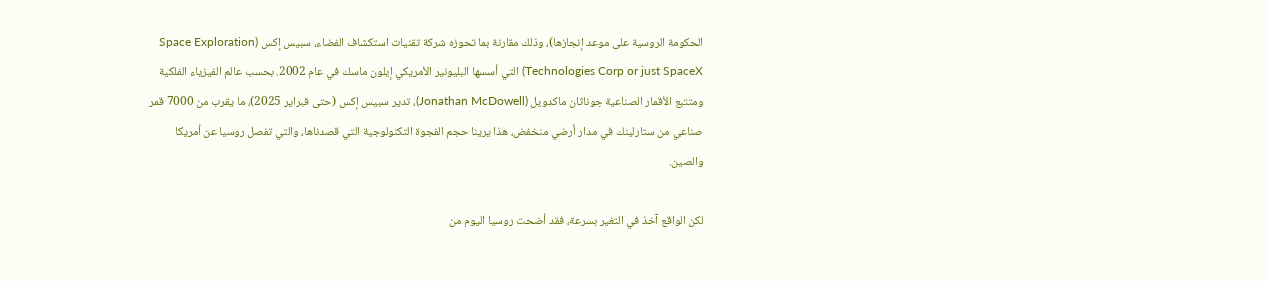الحكومة الروسية على موعد إنجازها)، وذلك مقارنة بما تحوزه شركة تقنيات استكشاف الفضاء، سبيس إكس (Space Exploration Technologies Corp or just SpaceX) التي أسسها البليونير الأمريكي إيلون ماسك في عام 2002. بحسب عالم الفيزياء الفلكية ومتتبع الأقمار الصناعية جوناثان ماكدويل (Jonathan McDowell)، تدير سبيس إكس (حتى فبراير 2025)، ما يقرب من 7000 قمر صناعي من ستارلينك في مدار أرضي منخفض، هذا يرينا حجم الفجوة التكنولوجية التي قصدناها، والتي تفصل روسيا عن أمريكا والصين.

لكن الواقع آخذ في التغير بسرعة، فقد أضحت روسيا اليوم من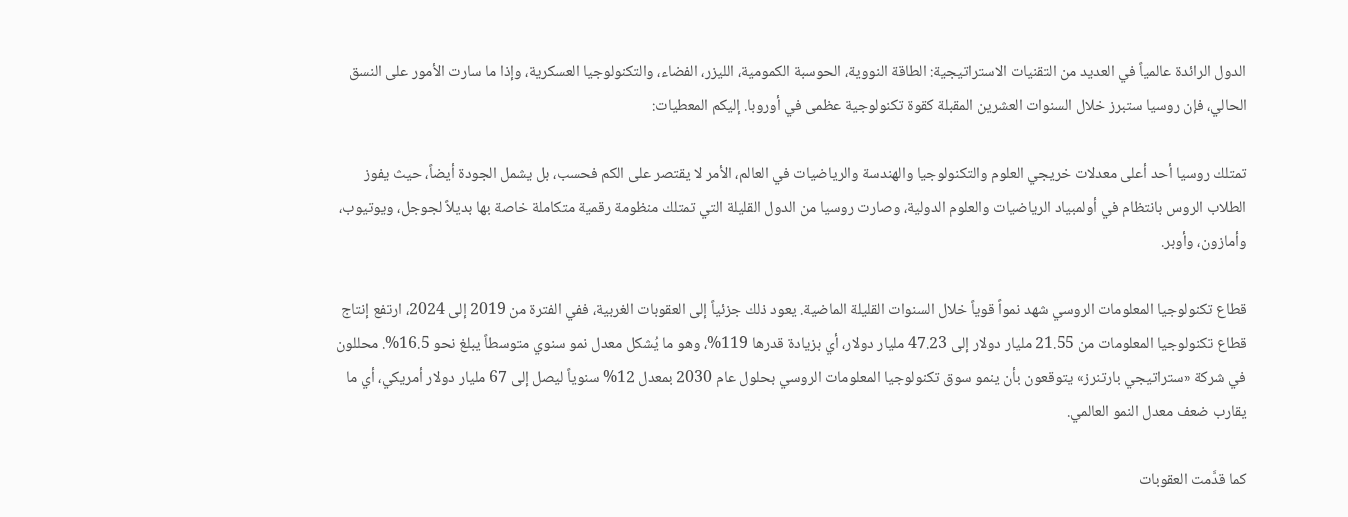الدول الرائدة عالمياً في العديد من التقنيات الاستراتيجية: الطاقة النووية، الحوسبة الكمومية، الليزر، الفضاء، والتكنولوجيا العسكرية، وإذا ما سارت الأمور على النسق الحالي، فإن روسيا ستبرز خلال السنوات العشرين المقبلة كقوة تكنولوجية عظمى في أوروبا. إليكم المعطيات:

تمتلك روسيا أحد أعلى معدلات خريجي العلوم والتكنولوجيا والهندسة والرياضيات في العالم، الأمر لا يقتصر على الكم فحسب، بل يشمل الجودة أيضاً، حيث يفوز الطلاب الروس بانتظام في أولمبياد الرياضيات والعلوم الدولية، وصارت روسيا من الدول القليلة التي تمتلك منظومة رقمية متكاملة خاصة بها بديلاً لجوجل، ويوتيوب، وأمازون، وأوبر.

قطاع تكنولوجيا المعلومات الروسي شهد نمواً قوياً خلال السنوات القليلة الماضية. يعود ذلك جزئياً إلى العقوبات الغربية، ففي الفترة من 2019 إلى 2024، ارتفع إنتاج قطاع تكنولوجيا المعلومات من 21.55 مليار دولار إلى 47.23 مليار دولار، أي بزيادة قدرها 119%، وهو ما يُشكل معدل نمو سنوي متوسطاً يبلغ نحو 16.5%. محللون في شركة «ستراتيجي بارتنرز» يتوقعون بأن ينمو سوق تكنولوجيا المعلومات الروسي بحلول عام 2030 بمعدل 12% سنوياً ليصل إلى 67 مليار دولار أمريكي، أي ما يقارب ضعف معدل النمو العالمي.

كما قدَّمت العقوبات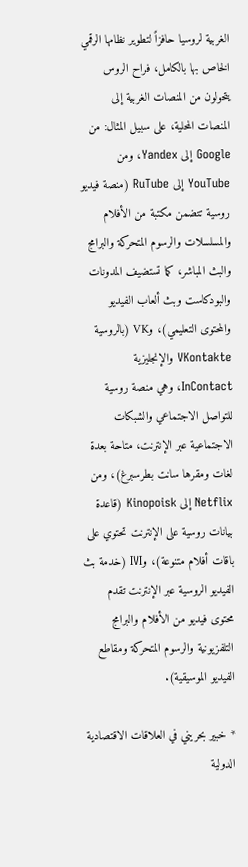الغربية لروسيا حافزاً لتطوير نظامها الرقمي الخاص بها بالكامل، فراح الروس يتحولون من المنصات الغربية إلى المنصات المحلية، على سبيل المثال: من Google إلى Yandex، ومن YouTube إلى RuTube (منصة فيديو روسية تتضمن مكتبة من الأفلام والمسلسلات والرسوم المتحركة والبرامج والبث المباشر، كما تستضيف المدونات والبودكاست وبث ألعاب الفيديو والمحتوى التعليمي)، وVK (بالروسية VKontakte والإنجليزية InContact، وهي منصة روسية للتواصل الاجتماعي والشبكات الاجتماعية عبر الإنترنت، متاحة بعدة لغات ومقرها سانت بطرسبرغ)، ومن Netflix إلى Kinopoisk (قاعدة بيانات روسية على الإنترنت تحتوي على باقات أفلام متنوعة)، وIVI (خدمة بث الفيديو الروسية عبر الإنترنت تقدم محتوى فيديو من الأفلام والبرامج التلفزيونية والرسوم المتحركة ومقاطع الفيديو الموسيقية).

* خبير بحريني في العلاقات الاقتصادية الدولية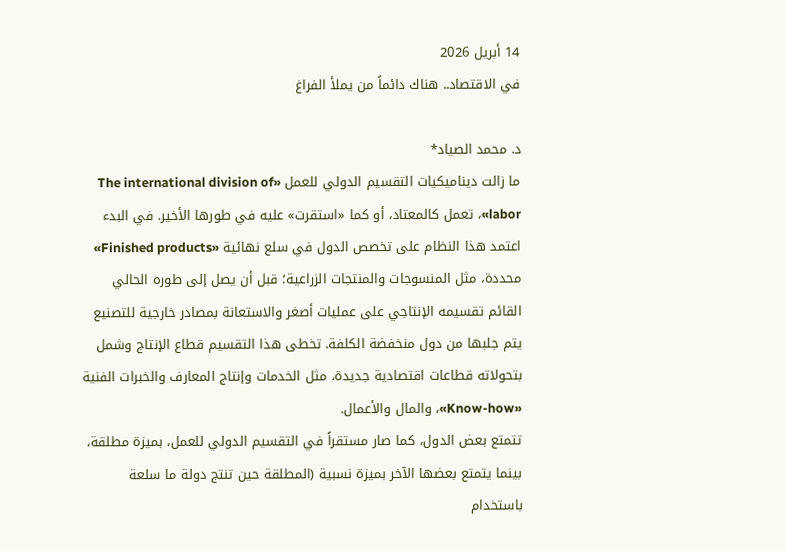14 أبريل 2026
في الاقتصاد.. هناك دائماً من يملأ الفراغ

د. محمد الصياد*
ما زالت ديناميكيات التقسيم الدولي للعمل «The international division of labor»، تعمل كالمعتاد، أو كما «استقرت» عليه في طورها الأخير. في البدء اعتمد هذا النظام على تخصص الدول في سلع نهائية «Finished products» محددة، مثل المنسوجات والمنتجات الزراعية؛ قبل أن يصل إلى طوره الحالي القائم تقسيمه الإنتاجي على عمليات أصغر والاستعانة بمصادر خارجية للتصنيع يتم جلبها من دول منخفضة الكلفة. تخطى هذا التقسيم قطاع الإنتاج وشمل بتحولاته قطاعات اقتصادية جديدة، مثل الخدمات وإنتاج المعارف والخبرات الفنية «Know-how»، والمال والأعمال.
تتمتع بعض الدول، كما صار مستقراً في التقسيم الدولي للعمل، بميزة مطلقة، بينما يتمتع بعضها الآخر بميزة نسبية (المطلقة حين تنتج دولة ما سلعة باستخدام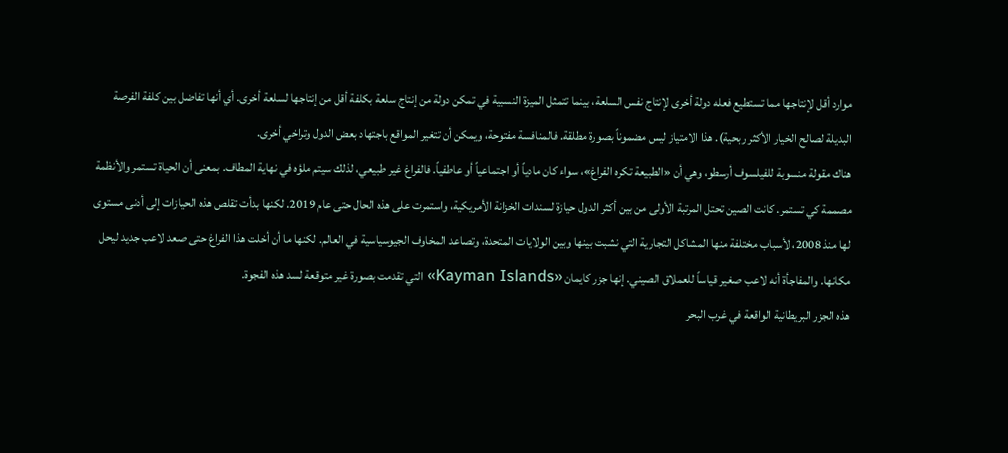موارد أقل لإنتاجها مما تستطيع فعله دولة أخرى لإنتاج نفس السلعة، بينما تتمثل الميزة النسبية في تمكن دولة من إنتاج سلعة بكلفة أقل من إنتاجها لسلعة أخرى. أي أنها تفاضل بين كلفة الفرصة البديلة لصالح الخيار الأكثر ربحية). هذا الامتياز ليس مضموناً بصورة مطلقة. فالمنافسة مفتوحة، ويمكن أن تتغير المواقع باجتهاد بعض الدول وتراخي أخرى.
هناك مقولة منسوبة للفيلسوف أرسطو، وهي أن «الطبيعة تكره الفراغ»، سواء كان مادياً أو اجتماعياً أو عاطفياً. فالفراغ غير طبيعي، لذلك سيتم ملؤه في نهاية المطاف. بمعنى أن الحياة تستمر والأنظمة مصممة كي تستمر. كانت الصين تحتل المرتبة الأولى من بين أكثر الدول حيازة لسندات الخزانة الأمريكية، واستمرت على هذه الحال حتى عام 2019. لكنها بدأت تقلص هذه الحيازات إلى أدنى مستوى لها منذ 2008، لأسباب مختلفة منها المشاكل التجارية التي نشبت بينها وبين الولايات المتحدة، وتصاعد المخاوف الجيوسياسية في العالم. لكنها ما أن أخلت هذا الفراغ حتى صعد لاعب جديد ليحل مكانها. والمفاجأة أنه لاعب صغير قياساً للعملاق الصيني. إنها جزر كايمان «Kayman Islands» التي تقدمت بصورة غير متوقعة لسد هذه الفجوة.
هذه الجزر البريطانية الواقعة في غرب البحر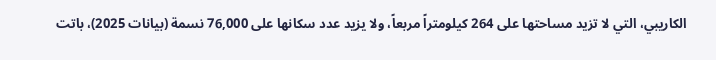الكاريبي، التي لا تزيد مساحتها على 264 كيلومتراً مربعاً، ولا يزيد عدد سكانها على 76,000 نسمة (بيانات 2025)، باتت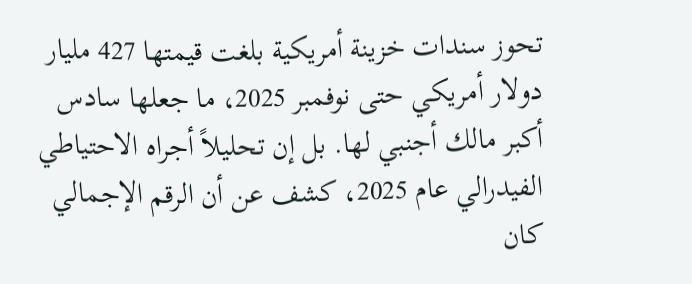تحوز سندات خزينة أمريكية بلغت قيمتها 427 مليار دولار أمريكي حتى نوفمبر 2025، ما جعلها سادس أكبر مالك أجنبي لها. بل إن تحليلاً أجراه الاحتياطي الفيدرالي عام 2025، كشف عن أن الرقم الإجمالي كان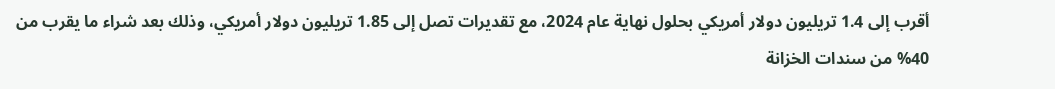أقرب إلى 1.4 تريليون دولار أمريكي بحلول نهاية عام 2024، مع تقديرات تصل إلى 1.85 تريليون دولار أمريكي، وذلك بعد شراء ما يقرب من 40% من سندات الخزانة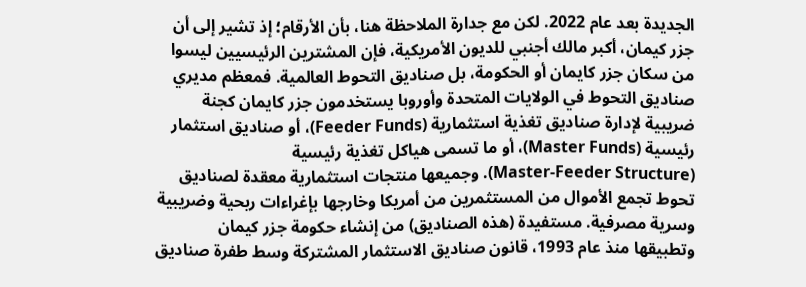الجديدة بعد عام 2022. لكن مع جدارة الملاحظة هنا، بأن الأرقام؛ إذ تشير إلى أن جزر كيمان، أكبر مالك أجنبي للديون الأمريكية، فإن المشترين الرئيسيين ليسوا من سكان جزر كايمان أو الحكومة، بل صناديق التحوط العالمية. فمعظم مديري صناديق التحوط في الولايات المتحدة وأوروبا يستخدمون جزر كايمان كجنة ضريبية لإدارة صناديق تغذية استثمارية (Feeder Funds)، أو صناديق استثمار رئيسية (Master Funds)، أو ما تسمى هياكل تغذية رئيسية
(Master-Feeder Structure). وجميعها منتجات استثمارية معقدة لصناديق تحوط تجمع الأموال من المستثمرين من أمريكا وخارجها بإغراءات ربحية وضريبية وسرية مصرفية. مستفيدة (هذه الصناديق) من إنشاء حكومة جزر كيمان وتطبيقها منذ عام 1993، قانون صناديق الاستثمار المشتركة وسط طفرة صناديق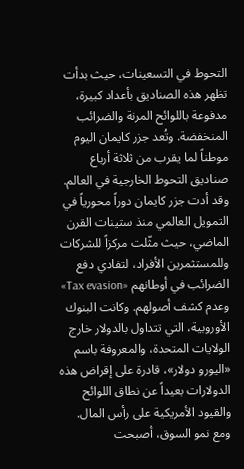التحوط في التسعينات، حيث بدأت تظهر هذه الصناديق بأعداد كبيرة، مدفوعة باللوائح المرنة والضرائب المنخفضة. وتُعد جزر كايمان اليوم موطناً لما يقرب من ثلاثة أرباع صناديق التحوط الخارجية في العالم. وقد أدت جزر كايمان دوراً محورياً في التمويل العالمي منذ ستينات القرن الماضي، حيث مثّلت مركزاً للشركات وللمستثمرين الأفراد، لتفادي دفع الضرائب في أوطانهم «Tax evasion» وعدم كشف أصولهم. وكانت البنوك الأوروبية، التي تتداول بالدولار خارج الولايات المتحدة، والمعروفة باسم «اليورو دولار»، قادرة على إقراض هذه الدولارات بعيداً عن نطاق اللوائح والقيود الأمريكية على رأس المال. ومع نمو السوق، أصبحت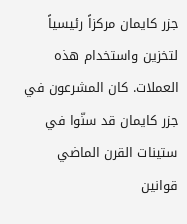جزر كايمان مركزاً رئيسياً لتخزين واستخدام هذه العملات. كان المشرعون في جزر كايمان قد سنّوا في ستينات القرن الماضي قوانين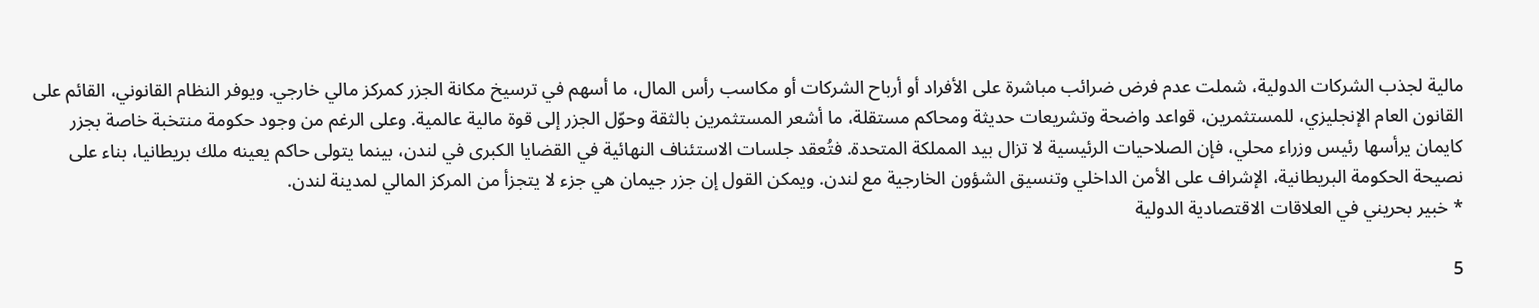مالية لجذب الشركات الدولية، شملت عدم فرض ضرائب مباشرة على الأفراد أو أرباح الشركات أو مكاسب رأس المال، ما أسهم في ترسيخ مكانة الجزر كمركز مالي خارجي. ويوفر النظام القانوني، القائم على القانون العام الإنجليزي، للمستثمرين، قواعد واضحة وتشريعات حديثة ومحاكم مستقلة، ما أشعر المستثمرين بالثقة وحوّل الجزر إلى قوة مالية عالمية. وعلى الرغم من وجود حكومة منتخبة خاصة بجزر كايمان يرأسها رئيس وزراء محلي، فإن الصلاحيات الرئيسية لا تزال بيد المملكة المتحدة. فتُعقد جلسات الاستئناف النهائية في القضايا الكبرى في لندن، بينما يتولى حاكم يعينه ملك بريطانيا، بناء على نصيحة الحكومة البريطانية، الإشراف على الأمن الداخلي وتنسيق الشؤون الخارجية مع لندن. ويمكن القول إن جزر جيمان هي جزء لا يتجزأ من المركز المالي لمدينة لندن.
* خبير بحريني في العلاقات الاقتصادية الدولية

5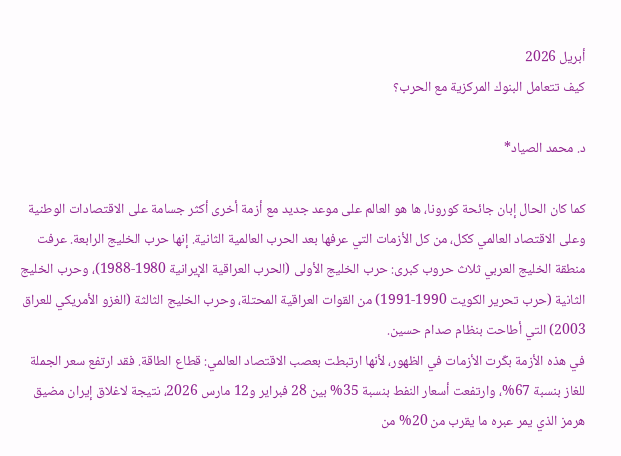أبريل 2026
كيف تتعامل البنوك المركزية مع الحرب؟

د. محمد الصياد*

كما كان الحال إبان جائحة كورونا، ها هو العالم على موعد جديد مع أزمة أخرى أكثر جسامة على الاقتصادات الوطنية وعلى الاقتصاد العالمي ككل، من كل الأزمات التي عرفها بعد الحرب العالمية الثانية. إنها حرب الخليج الرابعة. عرفت منطقة الخليج العربي ثلاث حروب كبرى: حرب الخليج الأولى (الحرب العراقية الإيرانية 1980-1988)، وحرب الخليج الثانية (حرب تحرير الكويت 1990-1991) من القوات العراقية المحتلة، وحرب الخليج الثالثة (الغزو الأمريكي للعراق 2003) التي أطاحت بنظام صدام حسين.
في هذه الأزمة بكّرت الأزمات في الظهور، لأنها ارتبطت بعصب الاقتصاد العالمي: قطاع الطاقة. فقد ارتفع سعر الجملة للغاز بنسبة 67%، وارتفعت أسعار النفط بنسبة 35% بين 28 فبراير و12 مارس 2026، نتيجة لاغلاق إيران مضيق هرمز الذي يمر عبره ما يقرب من 20% من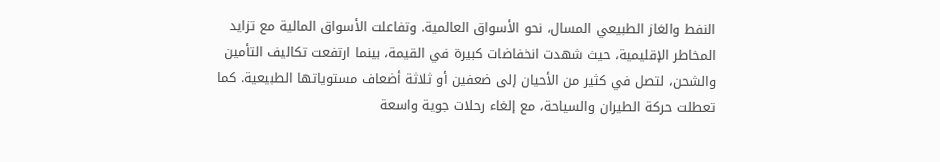النفط والغاز الطبيعي المسال، نحو الأسواق العالمية. وتفاعلت الأسواق المالية مع تزايد المخاطر الإقليمية، حيث شهدت انخفاضات كبيرة في القيمة، بينما ارتفعت تكاليف التأمين والشحن، لتصل في كثير من الأحيان إلى ضعفين أو ثلاثة أضعاف مستوياتها الطبيعية. كما تعطلت حركة الطيران والسياحة، مع إلغاء رحلات جوية واسعة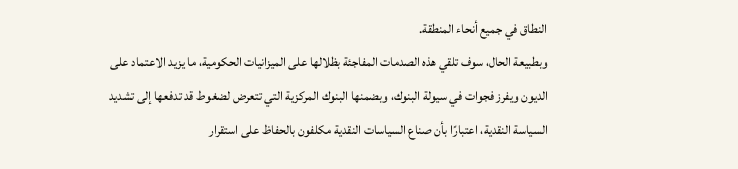النطاق في جميع أنحاء المنطقة.
وبطبيعة الحال، سوف تلقي هذه الصدمات المفاجئة بظلالها على الميزانيات الحكومية، ما يزيد الاعتماد على الديون ويفرز فجوات في سيولة البنوك، وبضمنها البنوك المركزية التي تتعرض لضغوط قد تدفعها إلى تشديد السياسة النقدية، اعتبارًا بأن صناع السياسات النقدية مكلفون بالحفاظ على استقرار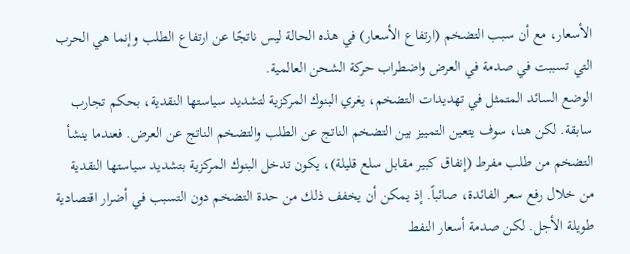الأسعار، مع أن سبب التضخم (ارتفاع الأسعار) في هذه الحالة ليس ناتجًا عن ارتفاع الطلب وإنما هي الحرب التي تسببت في صدمة في العرض واضطراب حركة الشحن العالمية.
الوضع السائد المتمثل في تهديدات التضخم، يغري البنوك المركزية لتشديد سياستها النقدية، بحكم تجارب سابقة. لكن هنا، سوف يتعين التمييز بين التضخم الناتج عن الطلب والتضخم الناتج عن العرض. فعندما ينشأ التضخم من طلب مفرط (إنفاق كبير مقابل سلع قليلة)، يكون تدخل البنوك المركزية بتشديد سياستها النقدية من خلال رفع سعر الفائدة، صائباً. إذ يمكن أن يخفف ذلك من حدة التضخم دون التسبب في أضرار اقتصادية طويلة الأجل. لكن صدمة أسعار النفط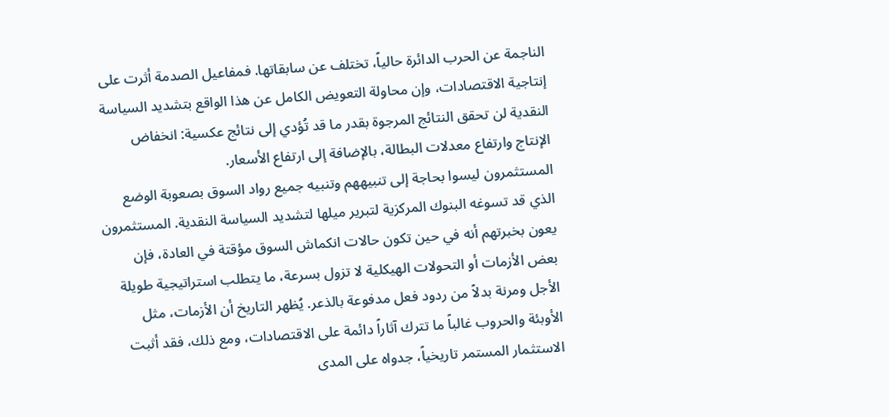الناجمة عن الحرب الدائرة حالياً، تختلف عن سابقاتها. فمفاعيل الصدمة أثرت على إنتاجية الاقتصادات، وإن محاولة التعويض الكامل عن هذا الواقع بتشديد السياسة النقدية لن تحقق النتائج المرجوة بقدر ما قد تُؤدي إلى نتائج عكسية: انخفاض الإنتاج وارتفاع معدلات البطالة، بالإضافة إلى ارتفاع الأسعار.
المستثمرون ليسوا بحاجة إلى تنبيههم وتنبيه جميع رواد السوق بصعوبة الوضع الذي قد تسوغه البنوك المركزية لتبرير ميلها لتشديد السياسة النقدية. المستثمرون يعون بخبرتهم أنه في حين تكون حالات انكماش السوق مؤقتة في العادة، فإن بعض الأزمات أو التحولات الهيكلية لا تزول بسرعة، ما يتطلب استراتيجية طويلة الأجل ومرنة بدلاً من ردود فعل مدفوعة بالذعر. يُظهر التاريخ أن الأزمات، مثل الأوبئة والحروب غالباً ما تترك آثاراً دائمة على الاقتصادات، ومع ذلك، فقد أثبت الاستثمار المستمر تاريخياً، جدواه على المدى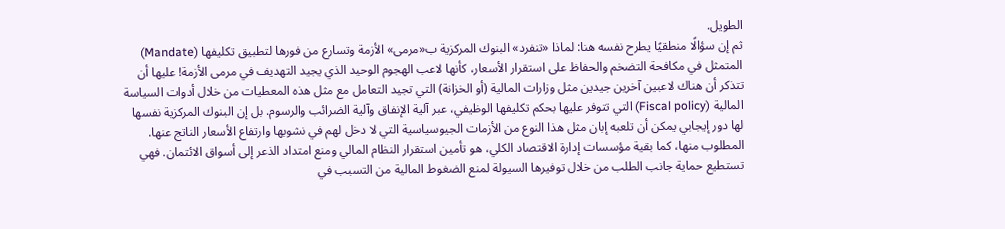الطويل.
ثم إن سؤالًا منطقيًا يطرح نفسه هنا: لماذا «تنفرد» البنوك المركزية ب«مرمى» الأزمة وتسارع من فورها لتطبيق تكليفها (Mandate) المتمثل في مكافحة التضخم والحفاظ على استقرار الأسعار، كأنها لاعب الهجوم الوحيد الذي يجيد التهديف في مرمى الأزمة! عليها أن تتذكر أن هناك لاعبين آخرين جيدين مثل وزارات المالية (أو الخزانة) التي تجيد التعامل مع مثل هذه المعطيات من خلال أدوات السياسة المالية (Fiscal policy) التي تتوفر عليها بحكم تكليفها الوظيفي، عبر آلية الإنفاق وآلية الضرائب والرسوم. بل إن البنوك المركزية نفسها لها دور إيجابي يمكن أن تلعبه إبان مثل هذا النوع من الأزمات الجيوسياسية التي لا دخل لهم في نشوبها وارتفاع الأسعار الناتج عنها. المطلوب منها، كما بقية مؤسسات إدارة الاقتصاد الكلي، هو تأمين استقرار النظام المالي ومنع امتداد الذعر إلى أسواق الائتمان. فهي تستطيع حماية جانب الطلب من خلال توفيرها السيولة لمنع الضغوط المالية من التسبب في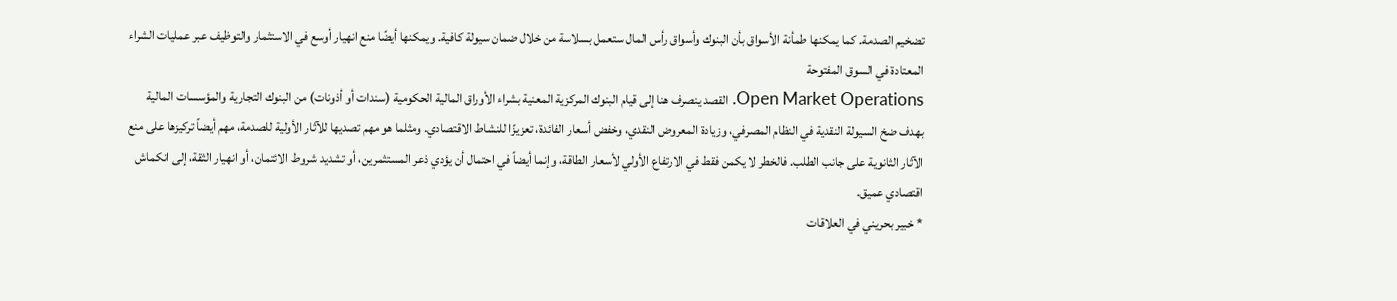تضخيم الصدمة. كما يمكنها طمأنة الأسواق بأن البنوك وأسواق رأس المال ستعمل بسلاسة من خلال ضمان سيولة كافية. ويمكنها أيضًا منع انهيار أوسع في الاستثمار والتوظيف عبر عمليات الشراء المعتادة في السوق المفتوحة
Open Market Operations. القصد ينصرف هنا إلى قيام البنوك المركزية المعنية بشراء الأوراق المالية الحكومية (سندات أو أذونات) من البنوك التجارية والمؤسسات المالية بهدف ضخ السيولة النقدية في النظام المصرفي، وزيادة المعروض النقدي، وخفض أسعار الفائدة، تعزيزًا للنشاط الاقتصادي. ومثلما هو مهم تصديها للآثار الأولية للصدمة، مهم أيضاً تركيزها على منع الآثار الثانوية على جانب الطلب. فالخطر لا يكمن فقط في الارتفاع الأولي لأسعار الطاقة، وإنما أيضاً في احتمال أن يؤدي ذعر المستثمرين، أو تشديد شروط الائتمان، أو انهيار الثقة، إلى انكماش اقتصادي عميق.
* خبير بحريني في العلاقات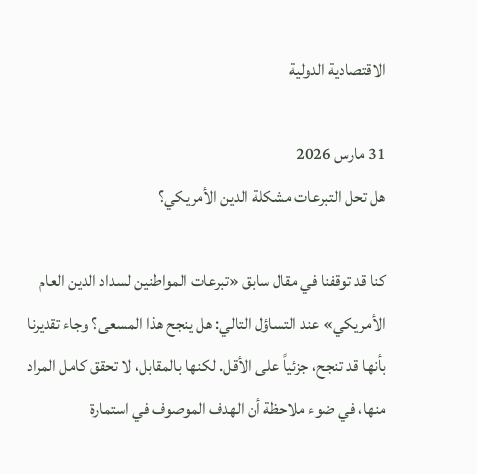الاقتصادية الدولية

31 مارس 2026
هل تحل التبرعات مشكلة الدين الأمريكي؟

كنا قد توقفنا في مقال سابق «تبرعات المواطنين لسداد الدين العام الأمريكي» عند التساؤل التالي: هل ينجح هذا المسعى؟ وجاء تقديرنا بأنها قد تنجح، جزئياً على الأقل. لكنها بالمقابل، لا تحقق كامل المراد منها، في ضوء ملاحظة أن الهدف الموصوف في استمارة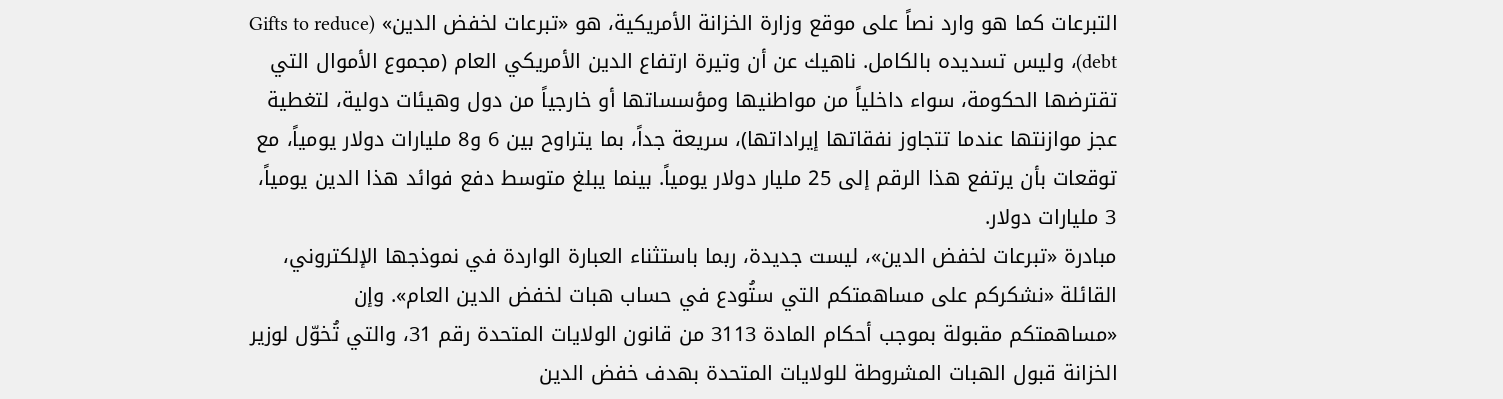التبرعات كما هو وارد نصاً على موقع وزارة الخزانة الأمريكية، هو «تبرعات لخفض الدين» (Gifts to reduce debt)، وليس تسديده بالكامل. ناهيك عن أن وتيرة ارتفاع الدين الأمريكي العام (مجموع الأموال التي تقترضها الحكومة، سواء داخلياً من مواطنيها ومؤسساتها أو خارجياً من دول وهيئات دولية، لتغطية عجز موازنتها عندما تتجاوز نفقاتها إيراداتها)، سريعة جداً، بما يتراوح بين 6 و8 مليارات دولار يومياً، مع توقعات بأن يرتفع هذا الرقم إلى 25 مليار دولار يومياً. بينما يبلغ متوسط دفع فوائد هذا الدين يومياً، 3 مليارات دولار.
مبادرة «تبرعات لخفض الدين»، ليست جديدة، ربما باستثناء العبارة الواردة في نموذجها الإلكتروني، القائلة «نشكركم على مساهمتكم التي ستُودع في حساب هبات لخفض الدين العام». وإن «مساهمتكم مقبولة بموجب أحكام المادة 3113 من قانون الولايات المتحدة رقم 31، والتي تُخوّل لوزير الخزانة قبول الهبات المشروطة للولايات المتحدة بهدف خفض الدين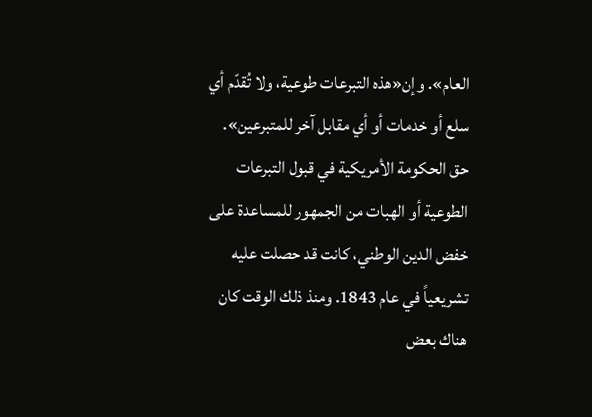العام». وإن«هذه التبرعات طوعية، ولا تُقدّم أي سلع أو خدمات أو أي مقابل آخر للمتبرعين».
حق الحكومة الأمريكية في قبول التبرعات الطوعية أو الهبات من الجمهور للمساعدة على خفض الدين الوطني، كانت قد حصلت عليه تشريعياً في عام 1843. ومنذ ذلك الوقت كان هناك بعض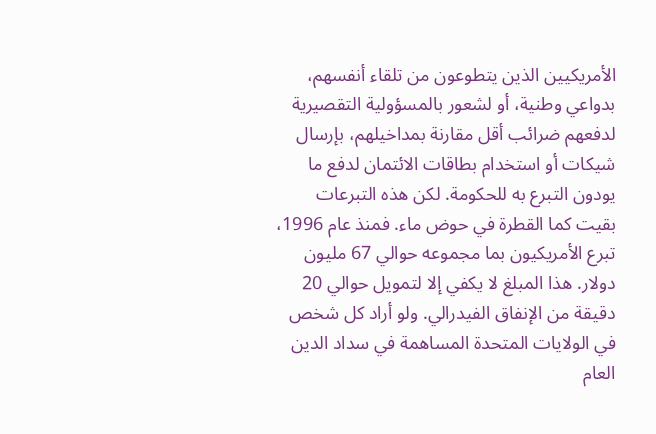الأمريكيين الذين يتطوعون من تلقاء أنفسهم، بدواعي وطنية، أو لشعور بالمسؤولية التقصيرية لدفعهم ضرائب أقل مقارنة بمداخيلهم، بإرسال شيكات أو استخدام بطاقات الائتمان لدفع ما يودون التبرع به للحكومة. لكن هذه التبرعات بقيت كما القطرة في حوض ماء. فمنذ عام 1996، تبرع الأمريكيون بما مجموعه حوالي 67 مليون دولار. هذا المبلغ لا يكفي إلا لتمويل حوالي 20 دقيقة من الإنفاق الفيدرالي. ولو أراد كل شخص في الولايات المتحدة المساهمة في سداد الدين العام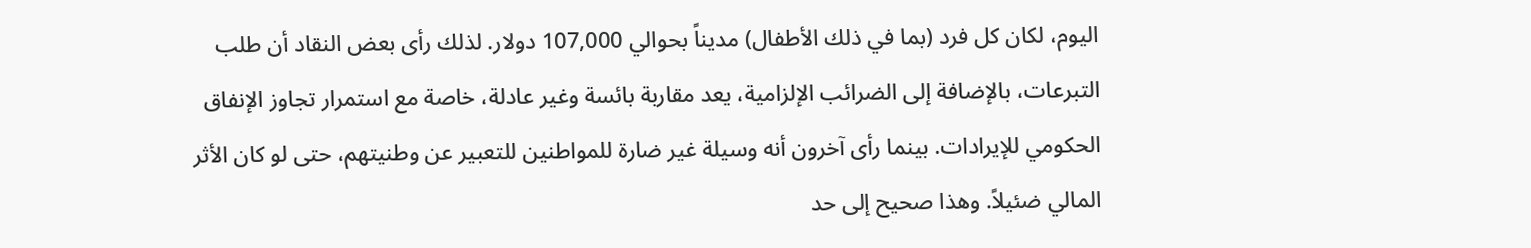اليوم، لكان كل فرد (بما في ذلك الأطفال) مديناً بحوالي 107,000 دولار. لذلك رأى بعض النقاد أن طلب التبرعات، بالإضافة إلى الضرائب الإلزامية، يعد مقاربة بائسة وغير عادلة، خاصة مع استمرار تجاوز الإنفاق الحكومي للإيرادات. بينما رأى آخرون أنه وسيلة غير ضارة للمواطنين للتعبير عن وطنيتهم، حتى لو كان الأثر المالي ضئيلاً. وهذا صحيح إلى حد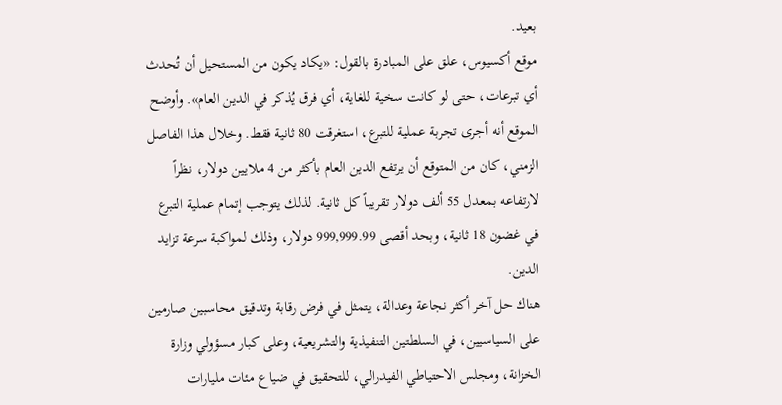بعيد.
موقع أكسيوس، علق على المبادرة بالقول: «يكاد يكون من المستحيل أن تُحدث أي تبرعات، حتى لو كانت سخية للغاية، أي فرق يُذكر في الدين العام». وأوضح الموقع أنه أجرى تجربة عملية للتبرع، استغرقت 80 ثانية فقط. وخلال هذا الفاصل الزمني، كان من المتوقع أن يرتفع الدين العام بأكثر من 4 ملايين دولار، نظراً لارتفاعه بمعدل 55 ألف دولار تقريباً كل ثانية. لذلك يتوجب إتمام عملية التبرع في غضون 18 ثانية، وبحد أقصى 999,999.99 دولار، وذلك لمواكبة سرعة تزايد الدين.
هناك حل آخر أكثر نجاعة وعدالة، يتمثل في فرض رقابة وتدقيق محاسبين صارمين على السياسيين، في السلطتين التنفيذية والتشريعية، وعلى كبار مسؤولي وزارة الخزانة، ومجلس الاحتياطي الفيدرالي، للتحقيق في ضياع مئات مليارات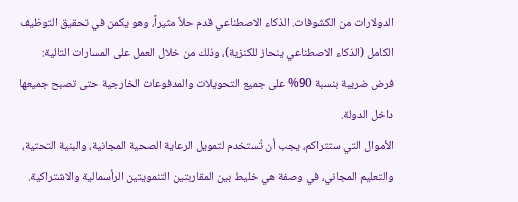الدولارات من الكشوفات. الذكاء الاصطناعي قدم حلاً مثيراً، وهو يكمن في تحقيق التوظيف الكامل (الذكاء الاصطناعي ينحاز للكنزية)، وذلك من خلال العمل على المسارات التالية:
فرض ضريبة بنسبة 90% على جميع التحويلات والمدفوعات الخارجية حتى تصبح جميعها داخل الدولة.
الأموال التي ستتراكم، يجب أن تُستخدم لتمويل الرعاية الصحية المجانية، والبنية التحتية، والتعليم المجاني، في وصفة هي خليط بين المقاربتين التنمويتين الرأسمالية والاشتراكية.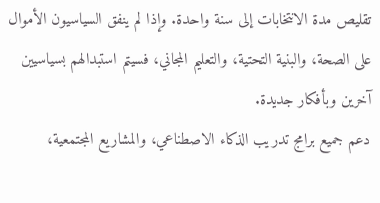تقليص مدة الانتخابات إلى سنة واحدة. وإذا لم ينفق السياسيون الأموال على الصحة، والبنية التحتية، والتعليم المجاني، فسيتم استبدالهم بسياسيين آخرين وبأفكار جديدة.
دعم جميع برامج تدريب الذكاء الاصطناعي، والمشاريع المجتمعية،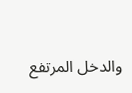والدخل المرتفع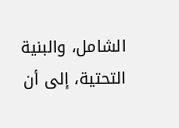الشامل، والبنية التحتية، إلى أن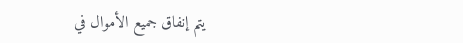يتم إنفاق جميع الأموال في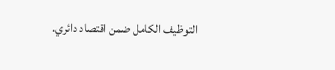التوظيف الكامل ضمن اقتصاد دائري.